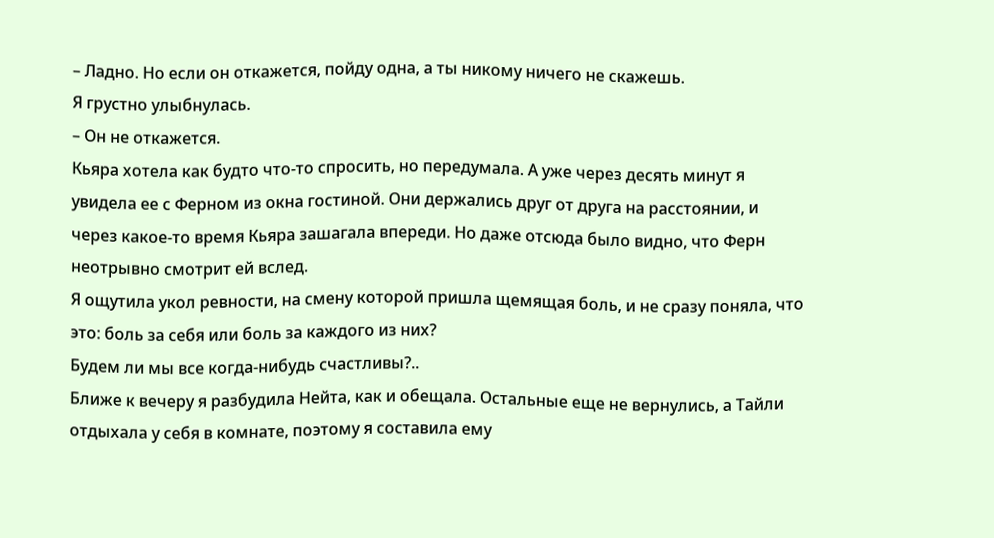– Ладно. Но если он откажется, пойду одна, а ты никому ничего не скажешь.
Я грустно улыбнулась.
– Он не откажется.
Кьяра хотела как будто что-то спросить, но передумала. А уже через десять минут я увидела ее с Ферном из окна гостиной. Они держались друг от друга на расстоянии, и через какое-то время Кьяра зашагала впереди. Но даже отсюда было видно, что Ферн неотрывно смотрит ей вслед.
Я ощутила укол ревности, на смену которой пришла щемящая боль, и не сразу поняла, что это: боль за себя или боль за каждого из них?
Будем ли мы все когда-нибудь счастливы?..
Ближе к вечеру я разбудила Нейта, как и обещала. Остальные еще не вернулись, а Тайли отдыхала у себя в комнате, поэтому я составила ему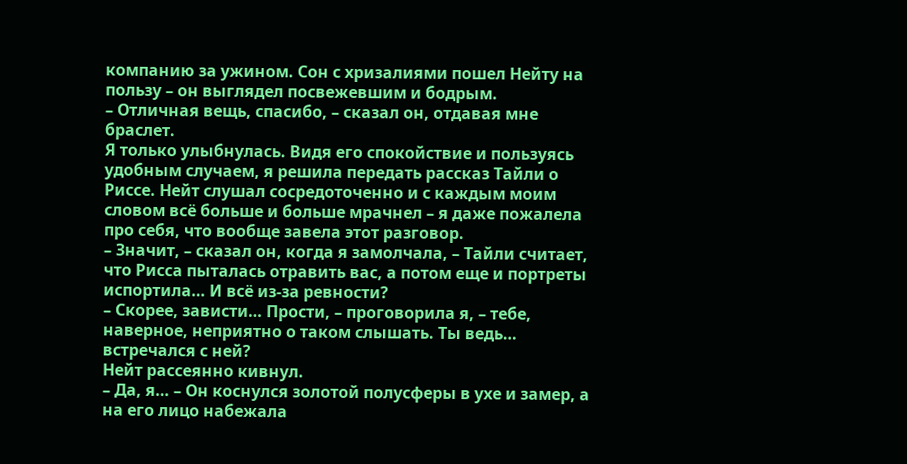компанию за ужином. Сон с хризалиями пошел Нейту на пользу – он выглядел посвежевшим и бодрым.
– Отличная вещь, спасибо, – сказал он, отдавая мне браслет.
Я только улыбнулась. Видя его спокойствие и пользуясь удобным случаем, я решила передать рассказ Тайли о Риссе. Нейт слушал сосредоточенно и с каждым моим словом всё больше и больше мрачнел – я даже пожалела про себя, что вообще завела этот разговор.
– Значит, – сказал он, когда я замолчала, – Тайли считает, что Рисса пыталась отравить вас, а потом еще и портреты испортила… И всё из-за ревности?
– Скорее, зависти… Прости, – проговорила я, – тебе, наверное, неприятно о таком слышать. Ты ведь… встречался с ней?
Нейт рассеянно кивнул.
– Да, я… – Он коснулся золотой полусферы в ухе и замер, а на его лицо набежала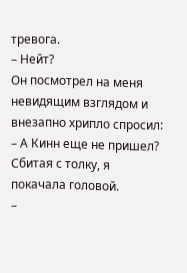тревога.
– Нейт?
Он посмотрел на меня невидящим взглядом и внезапно хрипло спросил:
– А Кинн еще не пришел?
Сбитая с толку, я покачала головой.
–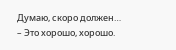Думаю, скоро должен…
– Это хорошо, хорошо.